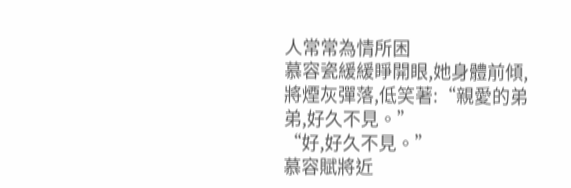人常常為情所困
慕容瓷緩緩睜開眼,她身體前傾,將煙灰彈落,低笑著:“親愛的弟弟,好久不見。”
“好,好久不見。”
慕容賦將近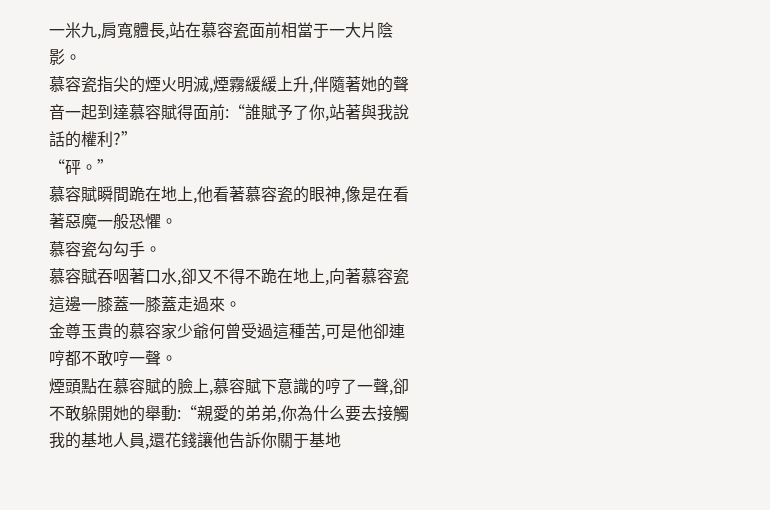一米九,肩寬體長,站在慕容瓷面前相當于一大片陰影。
慕容瓷指尖的煙火明滅,煙霧緩緩上升,伴隨著她的聲音一起到達慕容賦得面前:“誰賦予了你,站著與我說話的權利?”
“砰。”
慕容賦瞬間跪在地上,他看著慕容瓷的眼神,像是在看著惡魔一般恐懼。
慕容瓷勾勾手。
慕容賦吞咽著口水,卻又不得不跪在地上,向著慕容瓷這邊一膝蓋一膝蓋走過來。
金尊玉貴的慕容家少爺何曾受過這種苦,可是他卻連哼都不敢哼一聲。
煙頭點在慕容賦的臉上,慕容賦下意識的哼了一聲,卻不敢躲開她的舉動:“親愛的弟弟,你為什么要去接觸我的基地人員,還花錢讓他告訴你關于基地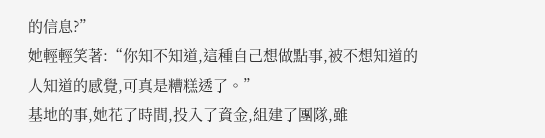的信息?”
她輕輕笑著:“你知不知道,這種自己想做點事,被不想知道的人知道的感覺,可真是糟糕透了。”
基地的事,她花了時間,投入了資金,組建了團隊,雖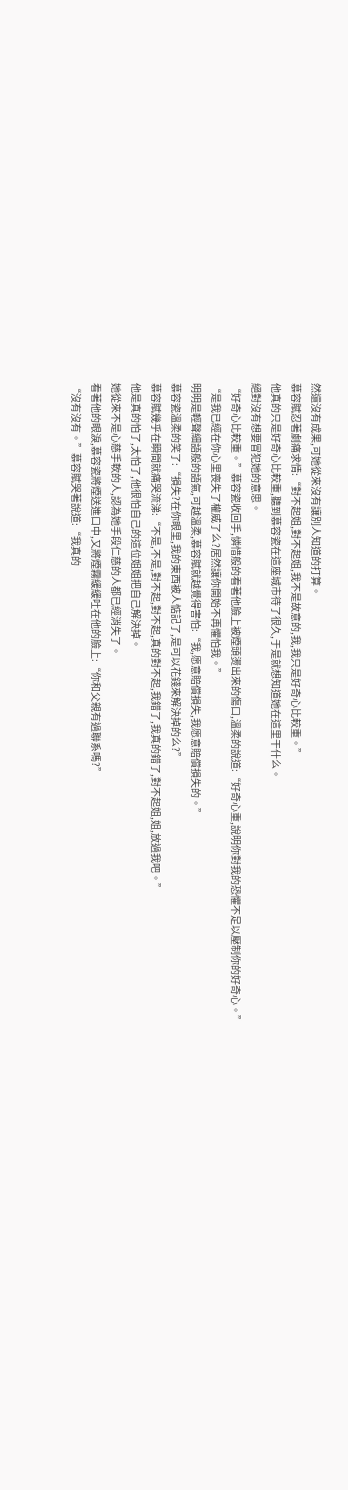然還沒有成果,可她從來沒有讓別人知道的打算。
慕容賦忍著劇痛求情:“對不起姐,對不起姐,我不是故意的,我,我只是好奇心比較重。”
他真的只是好奇心比較重,聽到慕容瓷在這座城市待了很久,于是就想知道她在這里干什么。
絕對沒有想要冒犯她的意思。
“好奇心比較重。”慕容瓷收回手,憐惜般的看著他臉上被煙頭燙出來的傷口,溫柔的說道:“好奇心重,說明你對我的恐懼不足以壓制你的好奇心。”
“是我已經在你心里喪失了權威了么?居然讓你開始不再懼怕我。”
明明是輕聲細語般的語氣,可越溫柔,慕容賦就越覺得害怕:“我,愿意賠償損失,我愿意賠償損失的。”
慕容瓷溫柔的笑了:“損失?在你眼里,我的東西被人惦記了,是可以花錢來解決掉的么?”
慕容賦幾乎在瞬間就痛哭流涕:“不是,不是,對不起,對不起,真的對不起,我錯了,我真的錯了,對不起姐,姐,放過我吧。”
他是真的怕了,太怕了,他很怕自己的這位姐姐把自己解決掉。
她從來不是心慈手軟的人,認為她手段仁慈的人都已經消失了。
看著他的眼淚,慕容瓷將煙送進口中,又將煙霧緩緩吐在他的臉上:“你和父親有過聯系嗎?”
“沒有沒有。”慕容賦哭著說道:“我真的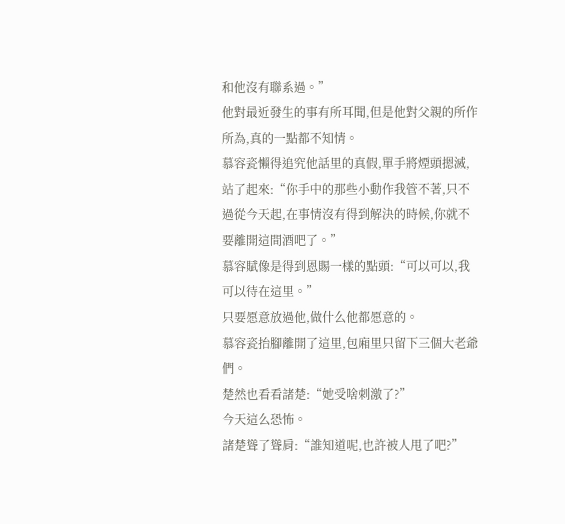和他沒有聯系過。”
他對最近發生的事有所耳聞,但是他對父親的所作所為,真的一點都不知情。
慕容瓷懶得追究他話里的真假,單手將煙頭摁滅,站了起來:“你手中的那些小動作我管不著,只不過從今天起,在事情沒有得到解決的時候,你就不要離開這間酒吧了。”
慕容賦像是得到恩賜一樣的點頭:“可以可以,我可以待在這里。”
只要愿意放過他,做什么他都愿意的。
慕容瓷抬腳離開了這里,包廂里只留下三個大老爺們。
楚然也看看諸楚:“她受啥刺激了?”
今天這么恐怖。
諸楚聳了聳肩:“誰知道呢,也許被人甩了吧?”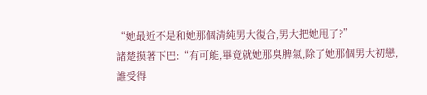“她最近不是和她那個清純男大復合,男大把她甩了?”
諸楚摸著下巴:“有可能,畢竟就她那臭脾氣,除了她那個男大初戀,誰受得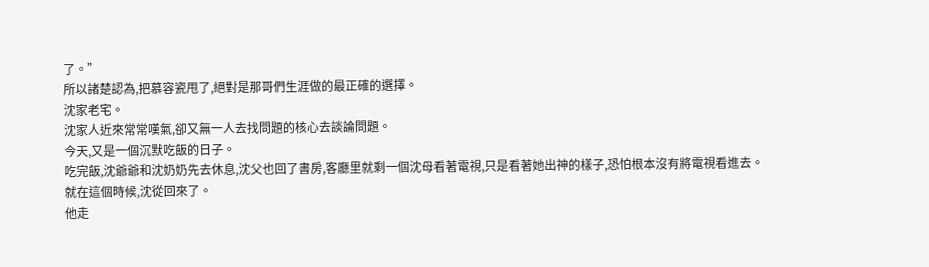了。”
所以諸楚認為,把慕容瓷甩了,絕對是那哥們生涯做的最正確的選擇。
沈家老宅。
沈家人近來常常嘆氣,卻又無一人去找問題的核心去談論問題。
今天,又是一個沉默吃飯的日子。
吃完飯,沈爺爺和沈奶奶先去休息,沈父也回了書房,客廳里就剩一個沈母看著電視,只是看著她出神的樣子,恐怕根本沒有將電視看進去。
就在這個時候,沈從回來了。
他走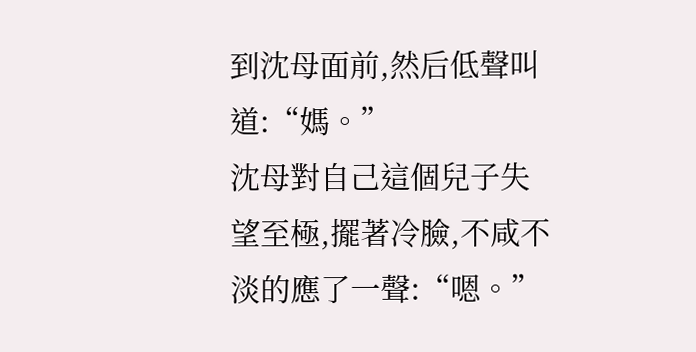到沈母面前,然后低聲叫道:“媽。”
沈母對自己這個兒子失望至極,擺著冷臉,不咸不淡的應了一聲:“嗯。”